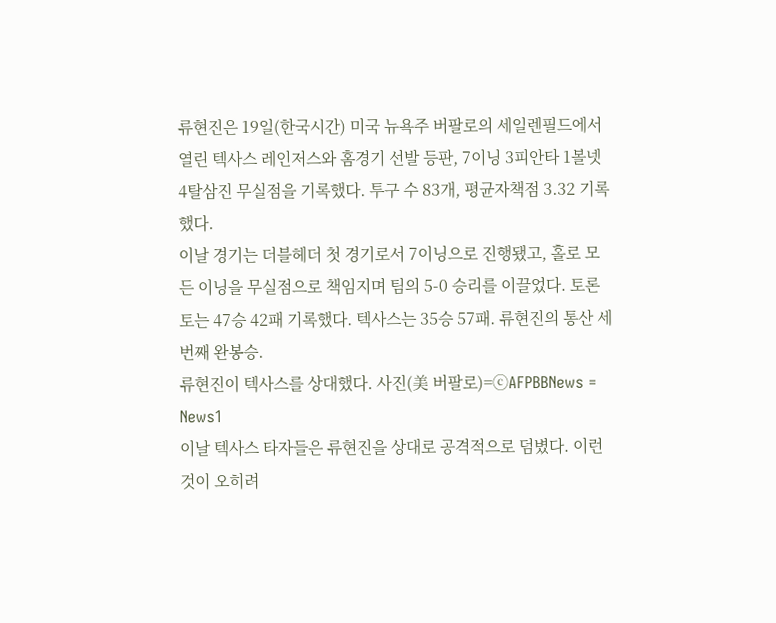류현진은 19일(한국시간) 미국 뉴욕주 버팔로의 세일렌필드에서 열린 텍사스 레인저스와 홈경기 선발 등판, 7이닝 3피안타 1볼넷 4탈삼진 무실점을 기록했다. 투구 수 83개, 평균자책점 3.32 기록했다.
이날 경기는 더블헤더 첫 경기로서 7이닝으로 진행됐고, 홀로 모든 이닝을 무실점으로 책임지며 팀의 5-0 승리를 이끌었다. 토론토는 47승 42패 기록했다. 텍사스는 35승 57패. 류현진의 통산 세 번째 완봉승.
류현진이 텍사스를 상대했다. 사진(美 버팔로)=ⓒAFPBBNews = News1
이날 텍사스 타자들은 류현진을 상대로 공격적으로 덤볐다. 이런 것이 오히려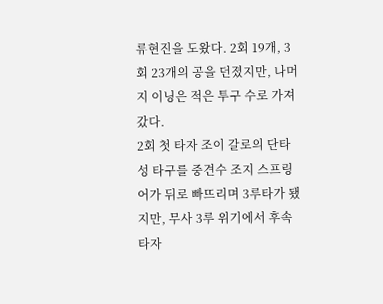류현진을 도왔다. 2회 19개, 3회 23개의 공을 던졌지만, 나머지 이닝은 적은 투구 수로 가져갔다.
2회 첫 타자 조이 갈로의 단타성 타구를 중견수 조지 스프링어가 뒤로 빠뜨리며 3루타가 됐지만, 무사 3루 위기에서 후속 타자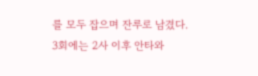를 모두 잡으며 잔루로 남겼다.
3회에는 2사 이후 안타와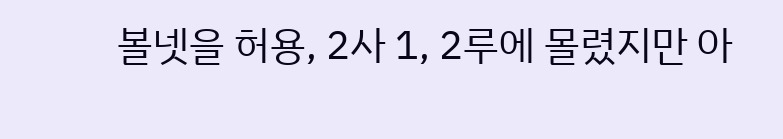볼넷을 허용, 2사 1, 2루에 몰렸지만 아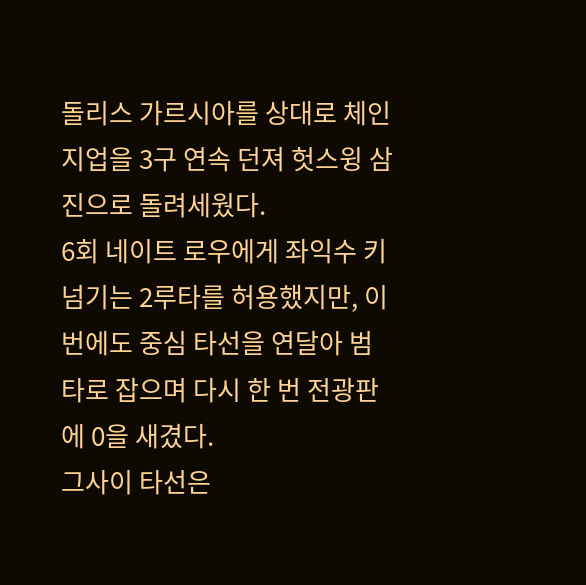돌리스 가르시아를 상대로 체인지업을 3구 연속 던져 헛스윙 삼진으로 돌려세웠다.
6회 네이트 로우에게 좌익수 키넘기는 2루타를 허용했지만, 이번에도 중심 타선을 연달아 범타로 잡으며 다시 한 번 전광판에 0을 새겼다.
그사이 타선은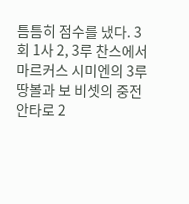틈틈히 점수를 냈다. 3회 1사 2, 3루 찬스에서 마르커스 시미엔의 3루 땅볼과 보 비셋의 중전 안타로 2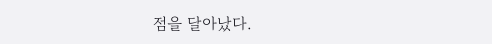점을 달아났다.